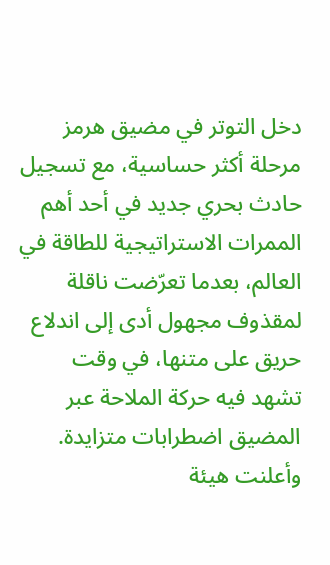دخل التوتر في مضيق هرمز مرحلة أكثر حساسية، مع تسجيل حادث بحري جديد في أحد أهم الممرات الاستراتيجية للطاقة في العالم، بعدما تعرّضت ناقلة لمقذوف مجهول أدى إلى اندلاع حريق على متنها، في وقت تشهد فيه حركة الملاحة عبر المضيق اضطرابات متزايدة.
وأعلنت هيئة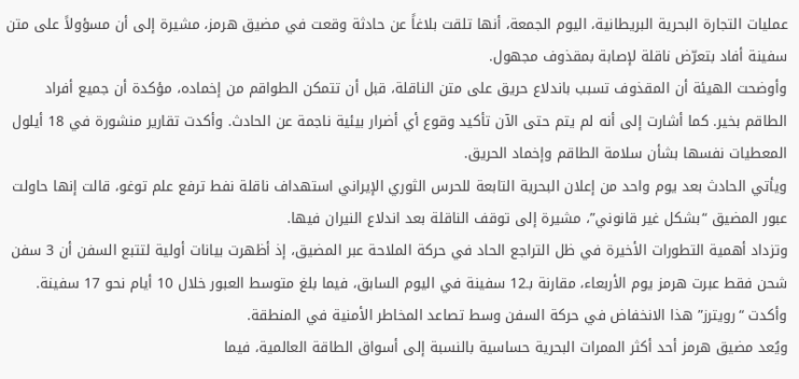عمليات التجارة البحرية البريطانية، اليوم الجمعة، أنها تلقت بلاغاً عن حادثة وقعت في مضيق هرمز، مشيرة إلى أن مسؤولاً على متن سفينة أفاد بتعرّض ناقلة لإصابة بمقذوف مجهول.
وأوضحت الهيئة أن المقذوف تسبب باندلاع حريق على متن الناقلة، قبل أن تتمكن الطواقم من إخماده، مؤكدة أن جميع أفراد الطاقم بخير. كما أشارت إلى أنه لم يتم حتى الآن تأكيد وقوع أي أضرار بيئية ناجمة عن الحادث. وأكدت تقارير منشورة في 18 أيلول المعطيات نفسها بشأن سلامة الطاقم وإخماد الحريق.
ويأتي الحادث بعد يوم واحد من إعلان البحرية التابعة للحرس الثوري الإيراني استهداف ناقلة نفط ترفع علم توغو، قالت إنها حاولت عبور المضيق “بشكل غير قانوني”، مشيرة إلى توقف الناقلة بعد اندلاع النيران فيها.
وتزداد أهمية التطورات الأخيرة في ظل التراجع الحاد في حركة الملاحة عبر المضيق، إذ أظهرت بيانات أولية لتتبع السفن أن 3 سفن شحن فقط عبرت هرمز يوم الأربعاء، مقارنة بـ12 سفينة في اليوم السابق، فيما بلغ متوسط العبور خلال 10 أيام نحو 17 سفينة. وأكدت “رويترز” هذا الانخفاض في حركة السفن وسط تصاعد المخاطر الأمنية في المنطقة.
ويُعد مضيق هرمز أحد أكثر الممرات البحرية حساسية بالنسبة إلى أسواق الطاقة العالمية، فيما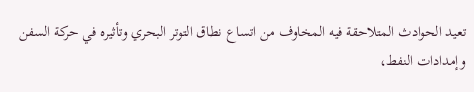تعيد الحوادث المتلاحقة فيه المخاوف من اتساع نطاق التوتر البحري وتأثيره في حركة السفن وإمدادات النفط،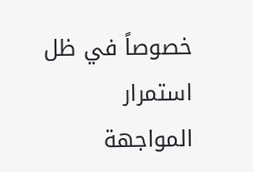خصوصاً في ظل استمرار المواجهة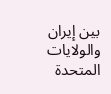بين إيران والولايات المتحدة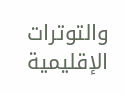والتوترات الإقليمية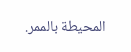المحيطة بالممر.